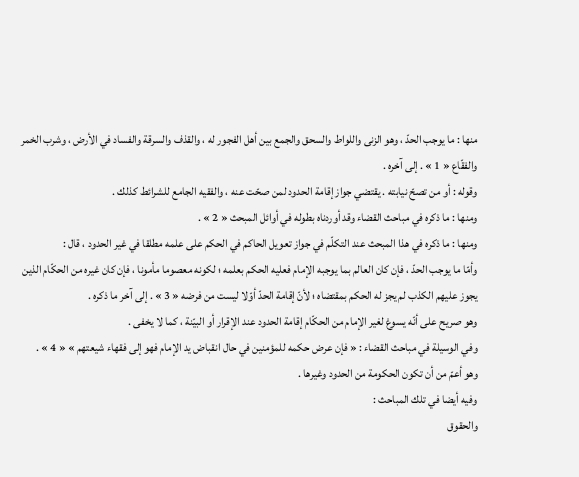منها : ما يوجب الحدّ ، وهو الزنى واللواط والسحق والجمع بين أهل الفجور له ، والقذف والسرقة والفساد في الأرض ، وشرب الخمر والفقّاع « 1 » . إلى آخره .
وقوله : أو من تصحّ نيابته . يقتضي جواز إقامة الحدود لمن صحّت عنه ، والفقيه الجامع للشرائط كذلك .
ومنها : ما ذكره في مباحث القضاء وقد أوردناه بطوله في أوائل المبحث « 2 » .
ومنها : ما ذكره في هذا المبحث عند التكلّم في جواز تعويل الحاكم في الحكم على علمه مطلقا في غير الحدود ، قال :
وأمّا ما يوجب الحدّ ، فإن كان العالم بما يوجبه الإمام فعليه الحكم بعلمه ؛ لكونه معصوما مأمونا ، فإن كان غيره من الحكّام الذين يجوز عليهم الكذب لم يجز له الحكم بمقتضاه ؛ لأنّ إقامة الحدّ أوّلا ليست من فرضه « 3 » . إلى آخر ما ذكره .
وهو صريح على أنّه يسوغ لغير الإمام من الحكّام إقامة الحدود عند الإقرار أو البيّنة ، كما لا يخفى .
وفي الوسيلة في مباحث القضاء : « فإن عرض حكمه للمؤمنين في حال انقباض يد الإمام فهو إلى فقهاء شيعتهم » « 4 » .
وهو أعمّ من أن تكون الحكومة من الحدود وغيرها .
وفيه أيضا في تلك المباحث :
والحقوق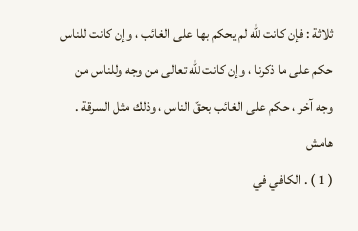ثلاثة : فإن كانت للّه لم يحكم بها على الغائب ، وإن كانت للناس حكم على ما ذكرنا ، وإن كانت للّه تعالى من وجه وللناس من وجه آخر ، حكم على الغائب بحقّ الناس ، وذلك مثل السرقة .
هامش
( 1 ) . الكافي في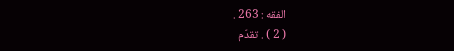الفقه : 263 .
( 2 ) . تقدّم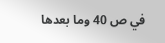في ص 40 وما بعدها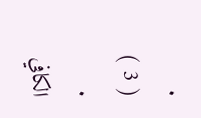.
( 3 ) . الكافي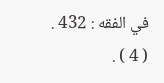في الفقه : 432 .
( 4 ) .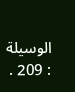الوسيلة : 209 .